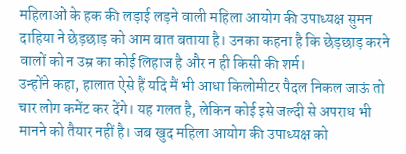महिलाओं के हक की लड़ाई लड़ने वाली महिला आयोग की उपाध्यक्ष सुमन दाहिया ने छेड़छाड़ को आम बात बताया है। उनका कहना है कि छेड़छाड़ करने वालों को न उम्र का कोई लिहाज है और न ही किसी की शर्म।
उन्होंने कहा, हालात ऐसे हैं यदि मैं भी आधा किलोमीटर पैदल निकल जाऊं तो चार लोग कमेंट कर देंगे। यह गलत है, लेकिन कोई इसे जल्दी से अपराध भी मानने को तैयार नहीं है। जब खुद महिला आयोग की उपाध्यक्ष को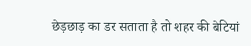छेड़छाड़ का डर सताता है तो शहर की बेटियां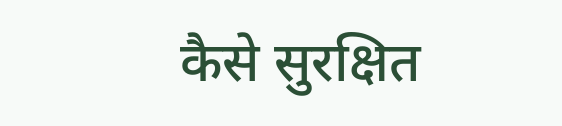कैसे सुरक्षित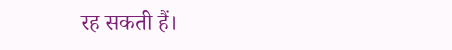रह सकती हैं।